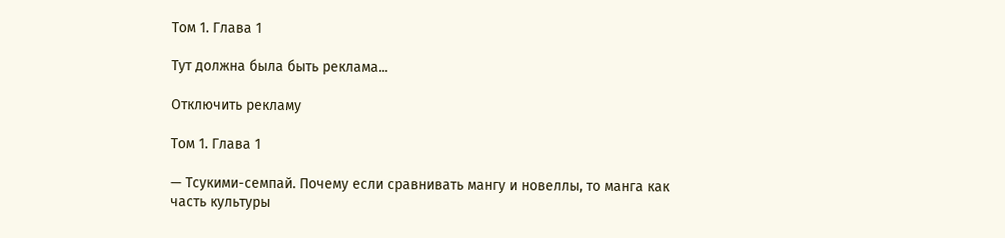Том 1. Глава 1

Тут должна была быть реклама...

Отключить рекламу

Том 1. Глава 1

— Тсукими-семпай. Почему если сравнивать мангу и новеллы, то манга как часть культуры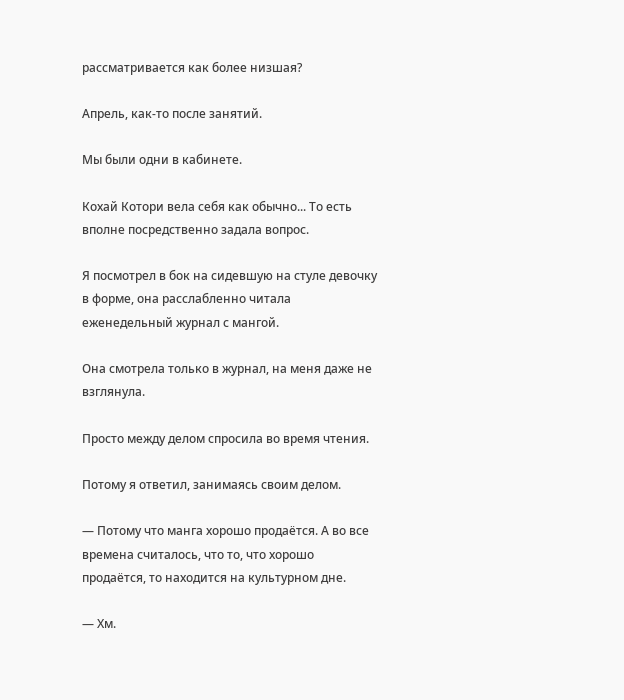рассматривается как более низшая?

Апрель, как-то после занятий.

Мы были одни в кабинете.

Кохай Котори вела себя как обычно... То есть вполне посредственно задала вопрос.

Я посмотрел в бок на сидевшую на стуле девочку в форме, она расслабленно читала еженедельный журнал с мангой.

Она смотрела только в журнал, на меня даже не взглянула.

Просто между делом спросила во время чтения.

Потому я ответил, занимаясь своим делом.

— Потому что манга хорошо продаётся. А во все времена считалось, что то, что хорошо продаётся, то находится на культурном дне.

— Хм.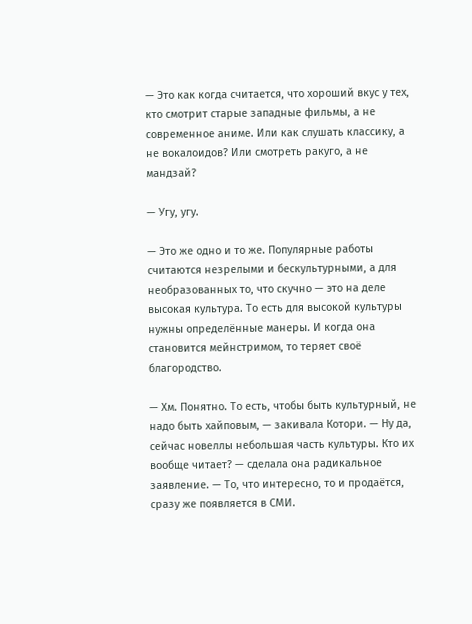— Это как когда считается, что хороший вкус у тех, кто смотрит старые западные фильмы, а не современное аниме. Или как слушать классику, а не вокалоидов? Или смотреть ракуго, а не мандзай?

— Угу, угу.

— Это же одно и то же. Популярные работы считаются незрелыми и бескультурными, а для необразованных то, что скучно — это на деле высокая культура. То есть для высокой культуры нужны определённые манеры. И когда она становится мейнстримом, то теряет своё благородство.

— Хм. Понятно. То есть, чтобы быть культурный, не надо быть хайповым, — закивала Котори. — Ну да, сейчас новеллы небольшая часть культуры. Кто их вообще читает? — сделала она радикальное заявление. — То, что интересно, то и продаётся, сразу же появляется в СМИ.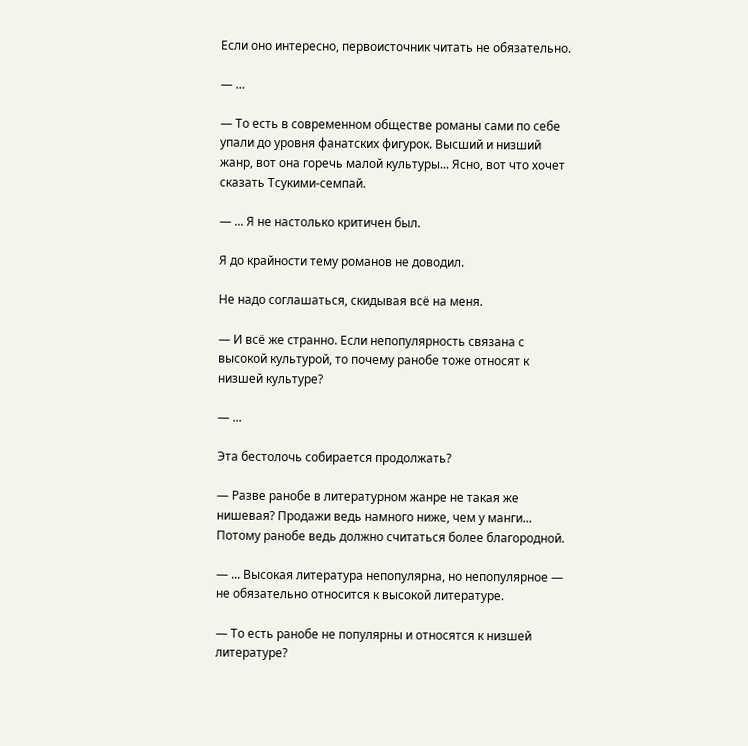Если оно интересно, первоисточник читать не обязательно.

— ...

— То есть в современном обществе романы сами по себе упали до уровня фанатских фигурок. Высший и низший жанр, вот она горечь малой культуры... Ясно, вот что хочет сказать Тсукими-семпай.

— ... Я не настолько критичен был.

Я до крайности тему романов не доводил.

Не надо соглашаться, скидывая всё на меня.

— И всё же странно. Если непопулярность связана с высокой культурой, то почему ранобе тоже относят к низшей культуре?

— ...

Эта бестолочь собирается продолжать?

— Разве ранобе в литературном жанре не такая же нишевая? Продажи ведь намного ниже, чем у манги... Потому ранобе ведь должно считаться более благородной.

— ... Высокая литература непопулярна, но непопулярное — не обязательно относится к высокой литературе.

— То есть ранобе не популярны и относятся к низшей литературе?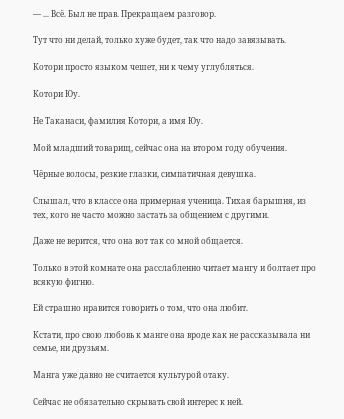— ... Всё. Был не прав. Прекращаем разговор.

Тут что ни делай, только хуже будет, так что надо завязывать.

Котори просто языком чешет, ни к чему углубляться.

Котори Юу.

Не Таканаси, фамилия Котори, а имя Юу.

Мой младший товарищ, сейчас она на втором году обучения.

Чёрные волосы, резкие глазки, симпатичная девушка.

Слышал, что в классе она примерная ученица. Тихая барышня, из тех, кого не часто можно застать за общением с другими.

Даже не верится, что она вот так со мной общается.

Только в этой комнате она расслабленно читает мангу и болтает про всякую фигню.

Ей страшно нравится говорить о том, что она любит.

Кстати, про свою любовь к манге она вроде как не рассказывала ни семье, ни друзьям.

Манга уже давно не считается культурой отаку.

Сейчас не обязательно скрывать свой интерес к ней.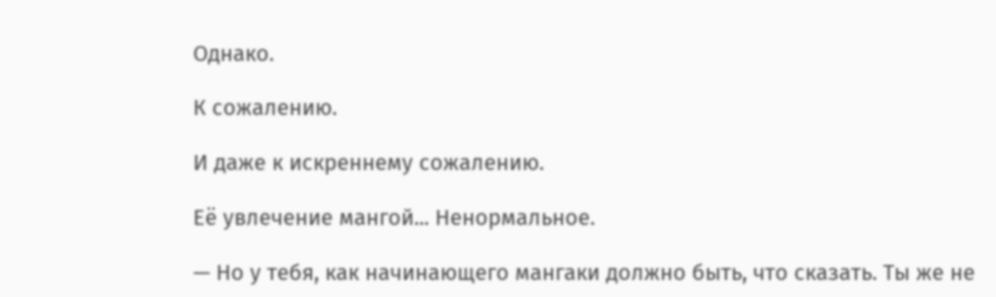Однако.

К сожалению.

И даже к искреннему сожалению.

Её увлечение мангой... Ненормальное.

— Но у тебя, как начинающего мангаки должно быть, что сказать. Ты же не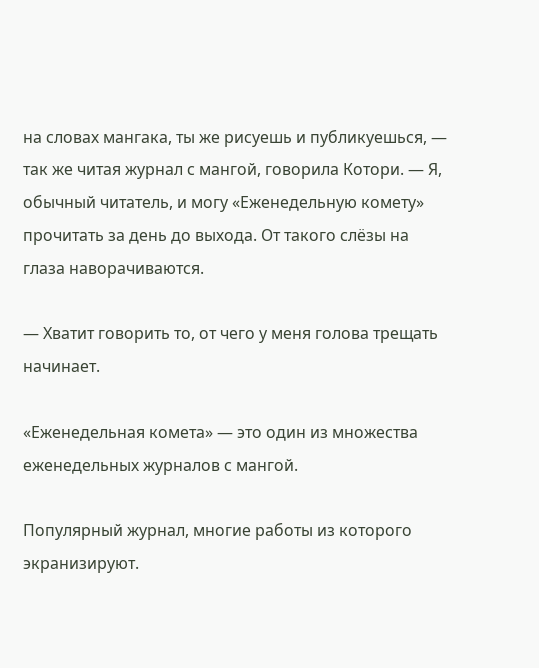на словах мангака, ты же рисуешь и публикуешься, — так же читая журнал с мангой, говорила Котори. — Я, обычный читатель, и могу «Еженедельную комету» прочитать за день до выхода. От такого слёзы на глаза наворачиваются.

— Хватит говорить то, от чего у меня голова трещать начинает.

«Еженедельная комета» — это один из множества еженедельных журналов с мангой.

Популярный журнал, многие работы из которого экранизируют.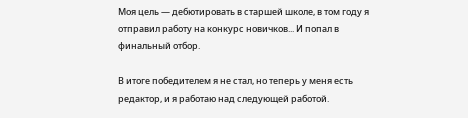Моя цель — дебютировать в старшей школе, в том году я отправил работу на конкурс новичков... И попал в финальный отбор.

В итоге победителем я не стал, но теперь у меня есть редактор, и я работаю над следующей работой.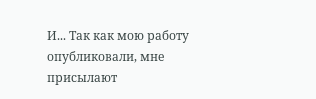И... Так как мою работу опубликовали, мне присылают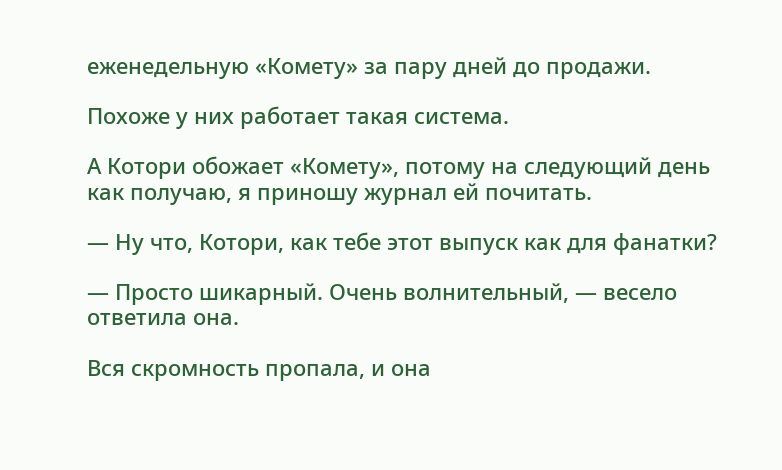еженедельную «Комету» за пару дней до продажи.

Похоже у них работает такая система.

А Котори обожает «Комету», потому на следующий день как получаю, я приношу журнал ей почитать.

— Ну что, Котори, как тебе этот выпуск как для фанатки?

— Просто шикарный. Очень волнительный, — весело ответила она.

Вся скромность пропала, и она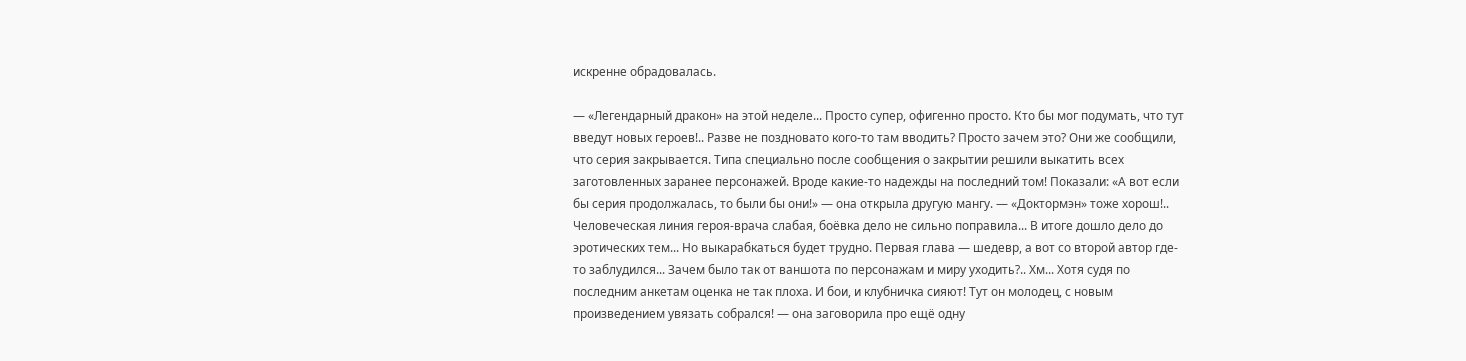искренне обрадовалась.

— «Легендарный дракон» на этой неделе... Просто супер, офигенно просто. Кто бы мог подумать, что тут введут новых героев!.. Разве не поздновато кого-то там вводить? Просто зачем это? Они же сообщили, что серия закрывается. Типа специально после сообщения о закрытии решили выкатить всех заготовленных заранее персонажей. Вроде какие-то надежды на последний том! Показали: «А вот если бы серия продолжалась, то были бы они!» — она открыла другую мангу. — «Доктормэн» тоже хорош!.. Человеческая линия героя-врача слабая, боёвка дело не сильно поправила... В итоге дошло дело до эротических тем... Но выкарабкаться будет трудно. Первая глава — шедевр, а вот со второй автор где-то заблудился... Зачем было так от ваншота по персонажам и миру уходить?.. Хм... Хотя судя по последним анкетам оценка не так плоха. И бои, и клубничка сияют! Тут он молодец, с новым произведением увязать собрался! — она заговорила про ещё одну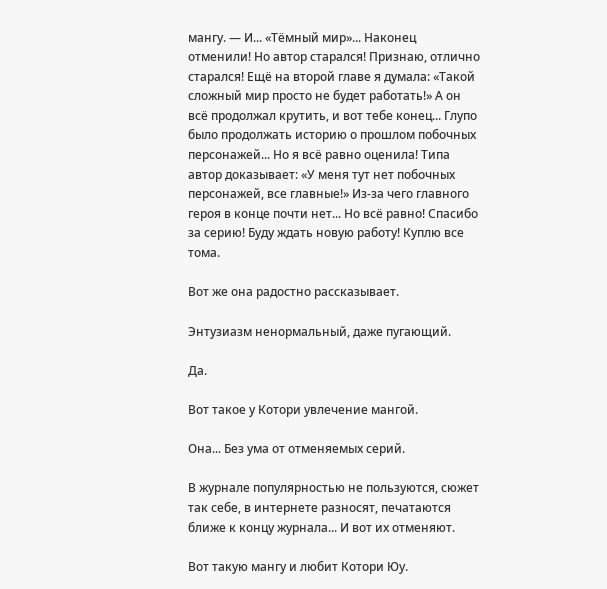мангу. — И... «Тёмный мир»... Наконец отменили! Но автор старался! Признаю, отлично старался! Ещё на второй главе я думала: «Такой сложный мир просто не будет работать!» А он всё продолжал крутить, и вот тебе конец... Глупо было продолжать историю о прошлом побочных персонажей... Но я всё равно оценила! Типа автор доказывает: «У меня тут нет побочных персонажей, все главные!» Из-за чего главного героя в конце почти нет... Но всё равно! Спасибо за серию! Буду ждать новую работу! Куплю все тома.

Вот же она радостно рассказывает.

Энтузиазм ненормальный, даже пугающий.

Да.

Вот такое у Котори увлечение мангой.

Она... Без ума от отменяемых серий.

В журнале популярностью не пользуются, сюжет так себе, в интернете разносят, печатаются ближе к концу журнала... И вот их отменяют.

Вот такую мангу и любит Котори Юу.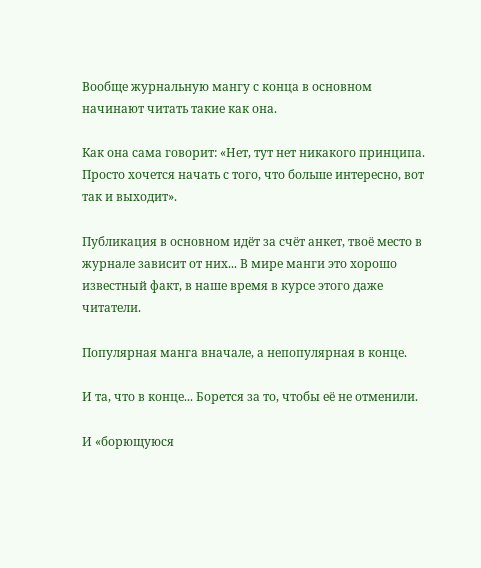Вообще журнальную мангу с конца в основном начинают читать такие как она.

Как она сама говорит: «Нет, тут нет никакого принципа. Просто хочется начать с того, что больше интересно, вот так и выходит».

Публикация в основном идёт за счёт анкет, твоё место в журнале зависит от них... В мире манги это хорошо известный факт, в наше время в курсе этого даже читатели.

Популярная манга вначале, а непопулярная в конце.

И та, что в конце... Борется за то, чтобы её не отменили.

И «борющуюся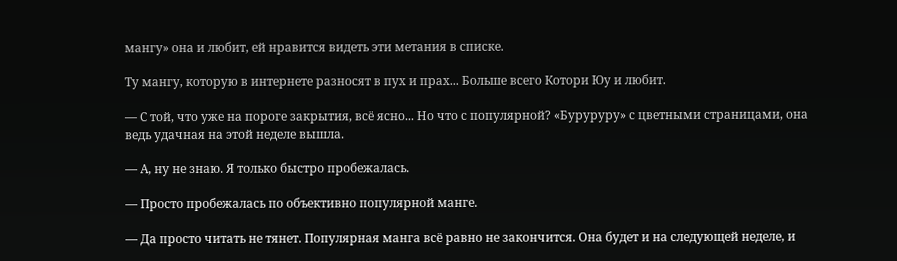мангу» она и любит, ей нравится видеть эти метания в списке.

Ту мангу, которую в интернете разносят в пух и прах... Больше всего Котори Юу и любит.

— С той, что уже на пороге закрытия, всё ясно... Но что с популярной? «Буруруру» с цветными страницами, она ведь удачная на этой неделе вышла.

— А, ну не знаю. Я только быстро пробежалась.

— Просто пробежалась по объективно популярной манге.

— Да просто читать не тянет. Популярная манга всё равно не закончится. Она будет и на следующей неделе, и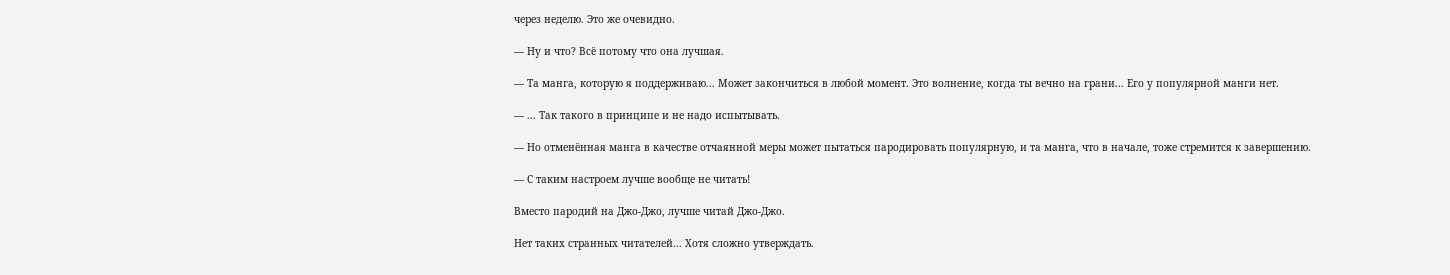через неделю. Это же очевидно.

— Ну и что? Всё потому что она лучшая.

— Та манга, которую я поддерживаю... Может закончиться в любой момент. Это волнение, когда ты вечно на грани... Его у популярной манги нет.

— ... Так такого в принципе и не надо испытывать.

— Но отменённая манга в качестве отчаянной меры может пытаться пародировать популярную, и та манга, что в начале, тоже стремится к завершению.

— С таким настроем лучше вообще не читать!

Вместо пародий на Джо-Джо, лучше читай Джо-Джо.

Нет таких странных читателей... Хотя сложно утверждать.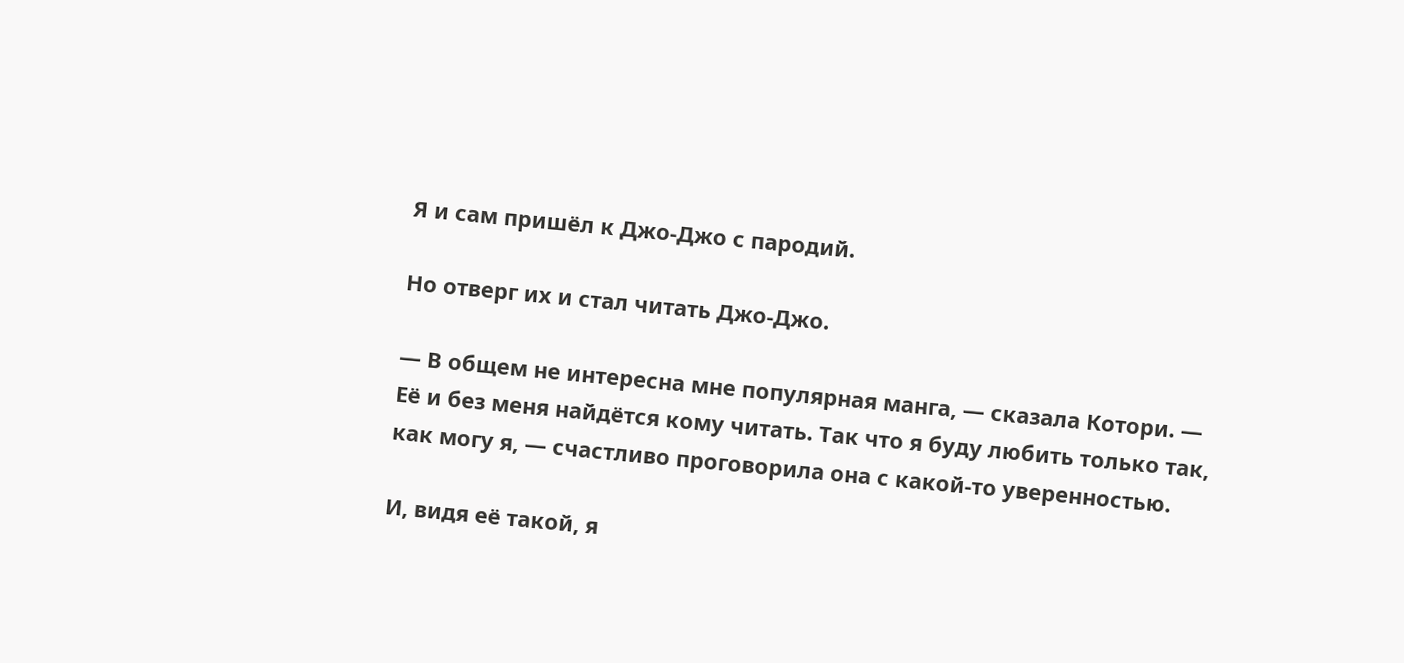Я и сам пришёл к Джо-Джо с пародий.

Но отверг их и стал читать Джо-Джо.

— В общем не интересна мне популярная манга, — сказала Котори. — Её и без меня найдётся кому читать. Так что я буду любить только так, как могу я, — счастливо проговорила она с какой-то уверенностью.

И, видя её такой, я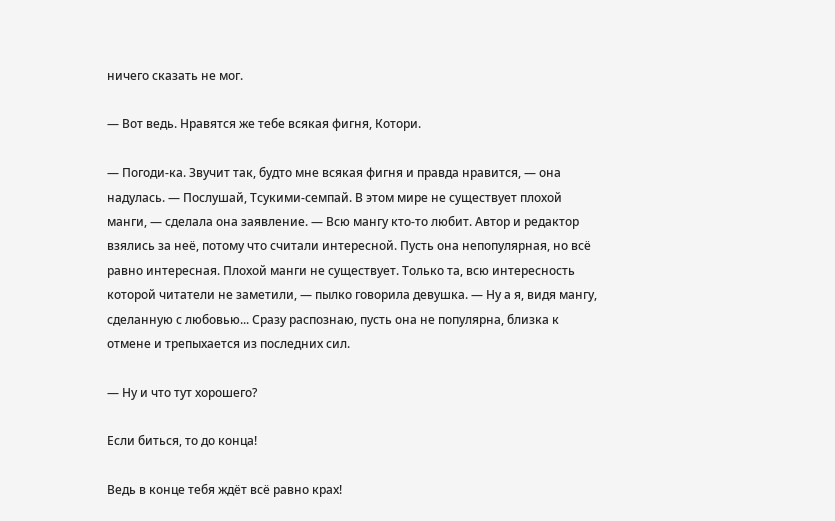ничего сказать не мог.

— Вот ведь. Нравятся же тебе всякая фигня, Котори.

— Погоди-ка. Звучит так, будто мне всякая фигня и правда нравится, — она надулась. — Послушай, Тсукими-семпай. В этом мире не существует плохой манги, — сделала она заявление. — Всю мангу кто-то любит. Автор и редактор взялись за неё, потому что считали интересной. Пусть она непопулярная, но всё равно интересная. Плохой манги не существует. Только та, всю интересность которой читатели не заметили, — пылко говорила девушка. — Ну а я, видя мангу, сделанную с любовью... Сразу распознаю, пусть она не популярна, близка к отмене и трепыхается из последних сил.

— Ну и что тут хорошего?

Если биться, то до конца!

Ведь в конце тебя ждёт всё равно крах!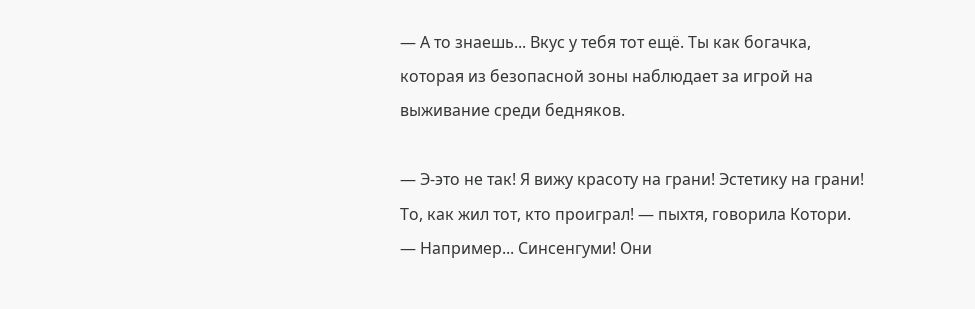— А то знаешь... Вкус у тебя тот ещё. Ты как богачка, которая из безопасной зоны наблюдает за игрой на выживание среди бедняков.

— Э-это не так! Я вижу красоту на грани! Эстетику на грани! То, как жил тот, кто проиграл! — пыхтя, говорила Котори. — Например... Синсенгуми! Они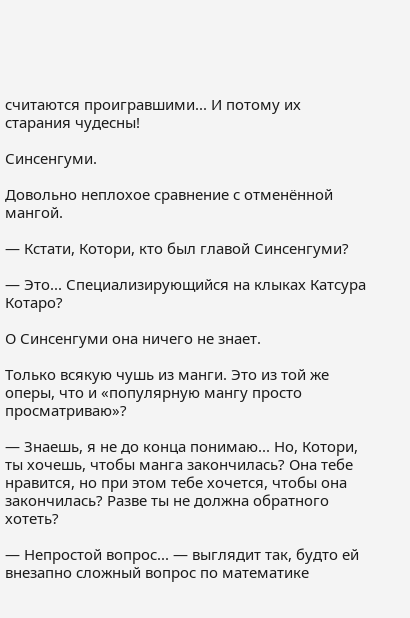считаются проигравшими... И потому их старания чудесны!

Синсенгуми.

Довольно неплохое сравнение с отменённой мангой.

— Кстати, Котори, кто был главой Синсенгуми?

— Это... Специализирующийся на клыках Катсура Котаро?

О Синсенгуми она ничего не знает.

Только всякую чушь из манги. Это из той же оперы, что и «популярную мангу просто просматриваю»?

— Знаешь, я не до конца понимаю... Но, Котори, ты хочешь, чтобы манга закончилась? Она тебе нравится, но при этом тебе хочется, чтобы она закончилась? Разве ты не должна обратного хотеть?

— Непростой вопрос... — выглядит так, будто ей внезапно сложный вопрос по математике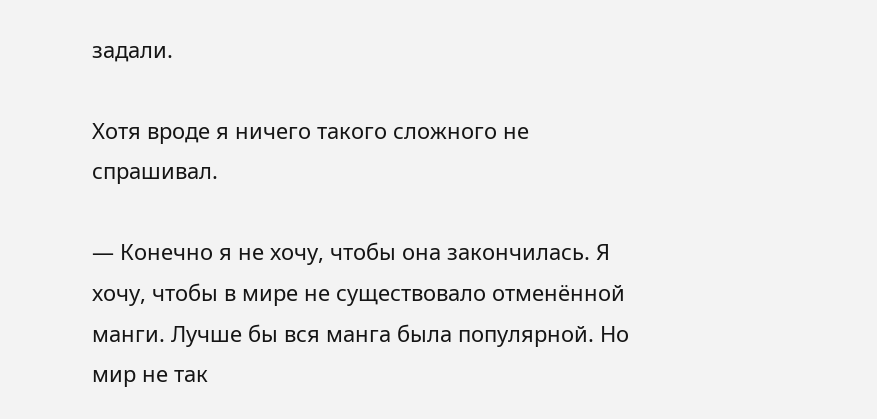задали.

Хотя вроде я ничего такого сложного не спрашивал.

— Конечно я не хочу, чтобы она закончилась. Я хочу, чтобы в мире не существовало отменённой манги. Лучше бы вся манга была популярной. Но мир не так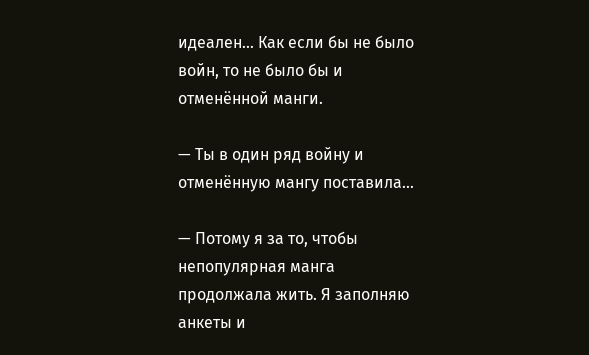идеален... Как если бы не было войн, то не было бы и отменённой манги.

— Ты в один ряд войну и отменённую мангу поставила...

— Потому я за то, чтобы непопулярная манга продолжала жить. Я заполняю анкеты и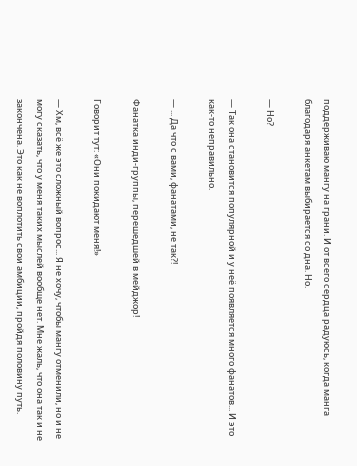поддерживаю мангу на грани. И от всего сердца радуюсь, когда манга благодаря анкетам выбирается со дна. Но.

— Но?

— Так она становится популярной и у неё появляется много фанатов... И это как-то неправильно.

— ... Да что с вами, фанатами, не так?!

Фанатка инди-группы, перешедшей в мейджор!

Говорит тут: «Они покидают меня!»

— Хм, всё же это сложный вопрос... Я не хочу, чтобы мангу отменили, но и не могу сказать, что у меня таких мыслей вообще нет. Мне жаль, что она так и не закончена. Это как не воплотить свои амбиции, пройдя половину путь.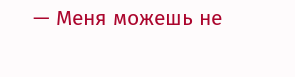— Меня можешь не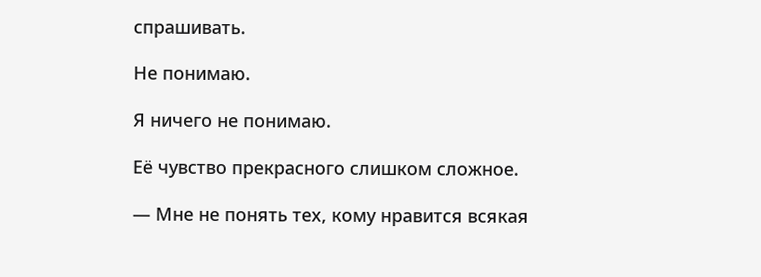спрашивать.

Не понимаю.

Я ничего не понимаю.

Её чувство прекрасного слишком сложное.

— Мне не понять тех, кому нравится всякая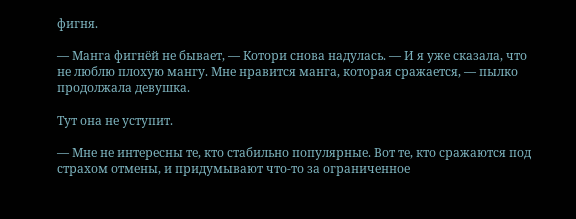фигня.

— Манга фигнёй не бывает, — Котори снова надулась. — И я уже сказала, что не люблю плохую мангу. Мне нравится манга, которая сражается, — пылко продолжала девушка.

Тут она не уступит.

— Мне не интересны те, кто стабильно популярные. Вот те, кто сражаются под страхом отмены, и придумывают что-то за ограниченное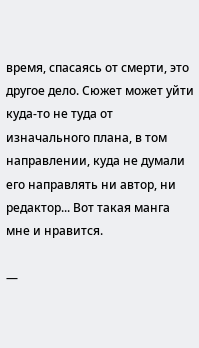время, спасаясь от смерти, это другое дело. Сюжет может уйти куда-то не туда от изначального плана, в том направлении, куда не думали его направлять ни автор, ни редактор... Вот такая манга мне и нравится.

—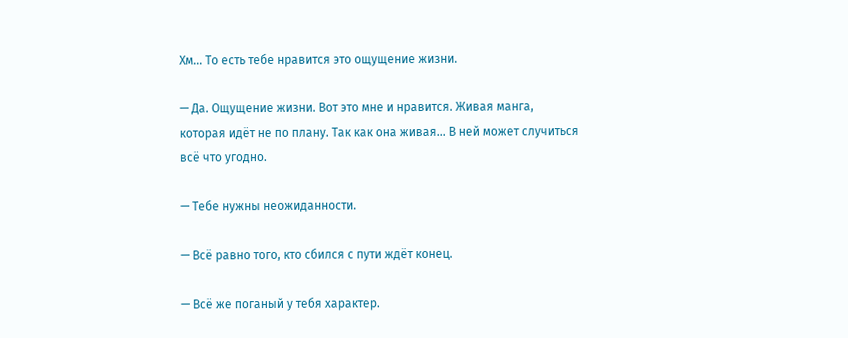Хм... То есть тебе нравится это ощущение жизни.

— Да. Ощущение жизни. Вот это мне и нравится. Живая манга, которая идёт не по плану. Так как она живая... В ней может случиться всё что угодно.

— Тебе нужны неожиданности.

— Всё равно того, кто сбился с пути ждёт конец.

— Всё же поганый у тебя характер.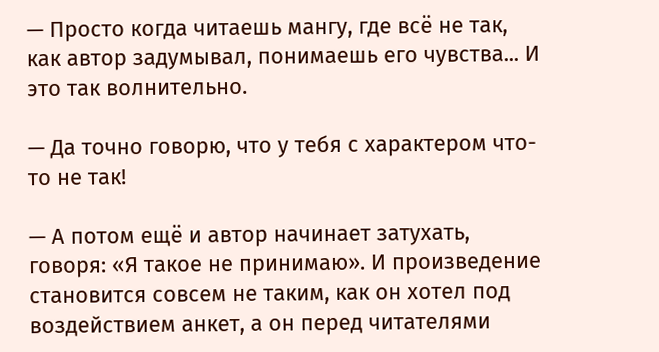— Просто когда читаешь мангу, где всё не так, как автор задумывал, понимаешь его чувства... И это так волнительно.

— Да точно говорю, что у тебя с характером что-то не так!

— А потом ещё и автор начинает затухать, говоря: «Я такое не принимаю». И произведение становится совсем не таким, как он хотел под воздействием анкет, а он перед читателями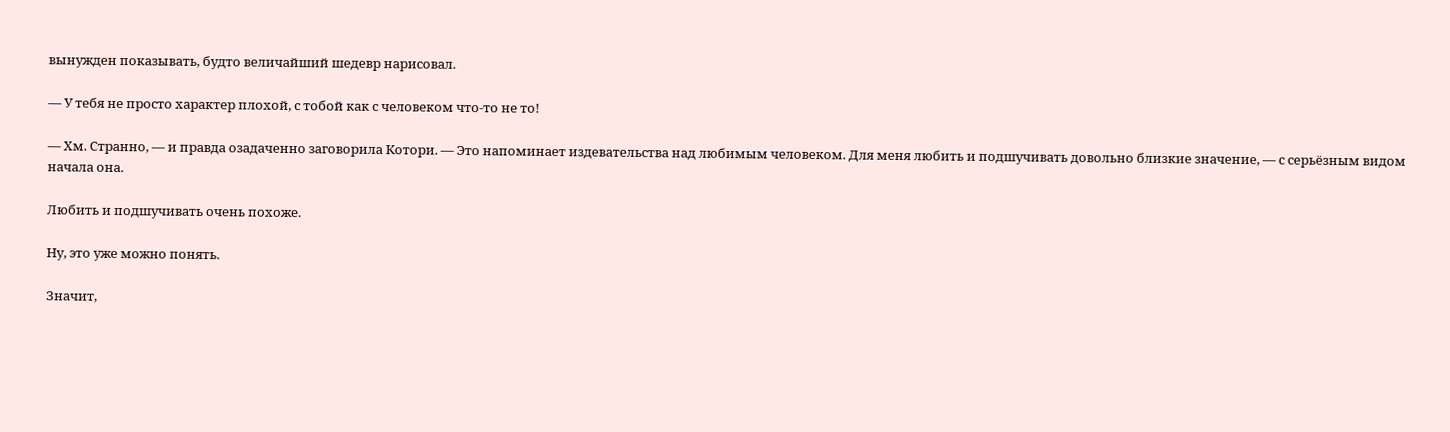вынужден показывать, будто величайший шедевр нарисовал.

— У тебя не просто характер плохой, с тобой как с человеком что-то не то!

— Хм. Странно, — и правда озадаченно заговорила Котори. — Это напоминает издевательства над любимым человеком. Для меня любить и подшучивать довольно близкие значение, — с серьёзным видом начала она.

Любить и подшучивать очень похоже.

Ну, это уже можно понять.

Значит,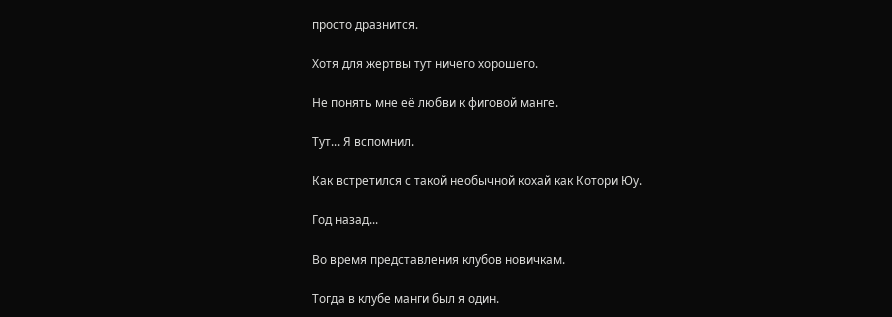просто дразнится.

Хотя для жертвы тут ничего хорошего.

Не понять мне её любви к фиговой манге.

Тут... Я вспомнил.

Как встретился с такой необычной кохай как Котори Юу.

Год назад...

Во время представления клубов новичкам.

Тогда в клубе манги был я один.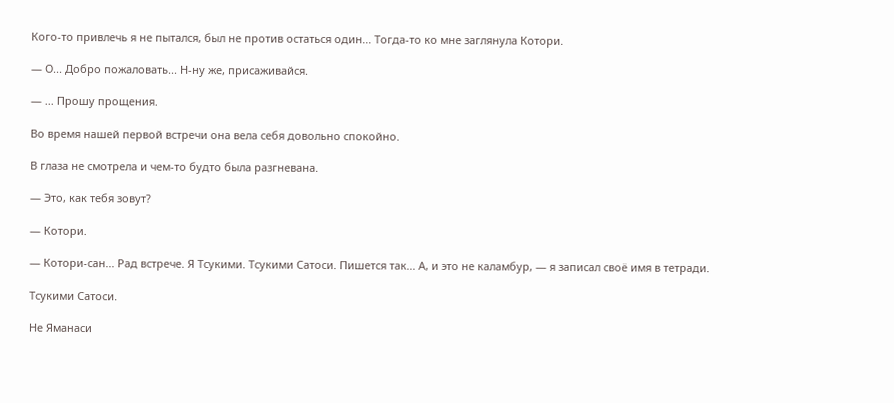Кого-то привлечь я не пытался, был не против остаться один... Тогда-то ко мне заглянула Котори.

— О... Добро пожаловать... Н-ну же, присаживайся.

— ... Прошу прощения.

Во время нашей первой встречи она вела себя довольно спокойно.

В глаза не смотрела и чем-то будто была разгневана.

— Это, как тебя зовут?

— Котори.

— Котори-сан... Рад встрече. Я Тсукими. Тсукими Сатоси. Пишется так... А, и это не каламбур, — я записал своё имя в тетради.

Тсукими Сатоси.

Не Яманаси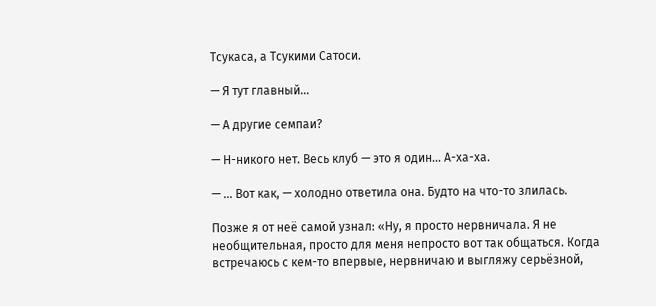Тсукаса, а Тсукими Сатоси.

— Я тут главный...

— А другие семпаи?

— Н-никого нет. Весь клуб — это я один... А-ха-ха.

— ... Вот как, — холодно ответила она. Будто на что-то злилась.

Позже я от неё самой узнал: «Ну, я просто нервничала. Я не необщительная, просто для меня непросто вот так общаться. Когда встречаюсь с кем-то впервые, нервничаю и выгляжу серьёзной,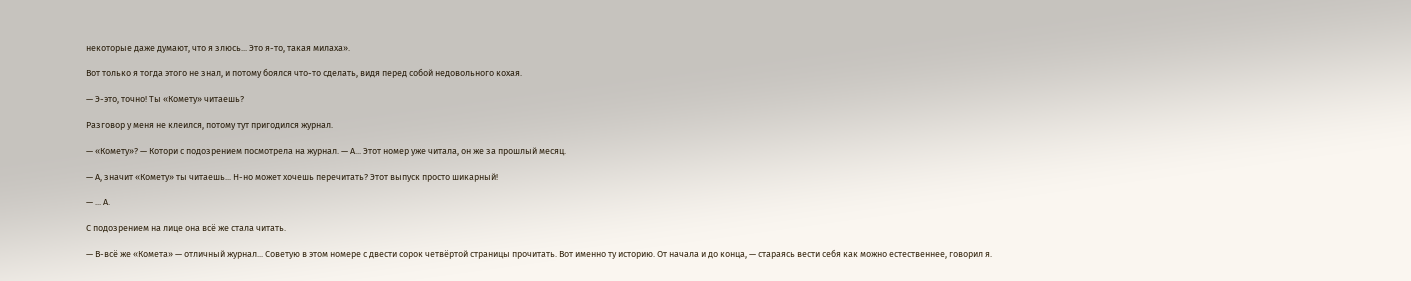некоторые даже думают, что я злюсь... Это я-то, такая милаха».

Вот только я тогда этого не знал, и потому боялся что-то сделать, видя перед собой недовольного кохая.

— Э-это, точно! Ты «Комету» читаешь?

Разговор у меня не клеился, потому тут пригодился журнал.

— «Комету»? — Котори с подозрением посмотрела на журнал. — А... Этот номер уже читала, он же за прошлый месяц.

— А, значит «Комету» ты читаешь... Н-но может хочешь перечитать? Этот выпуск просто шикарный!

— ... А.

С подозрением на лице она всё же стала читать.

— В-всё же «Комета» — отличный журнал... Советую в этом номере с двести сорок четвёртой страницы прочитать. Вот именно ту историю. От начала и до конца, — стараясь вести себя как можно естественнее, говорил я.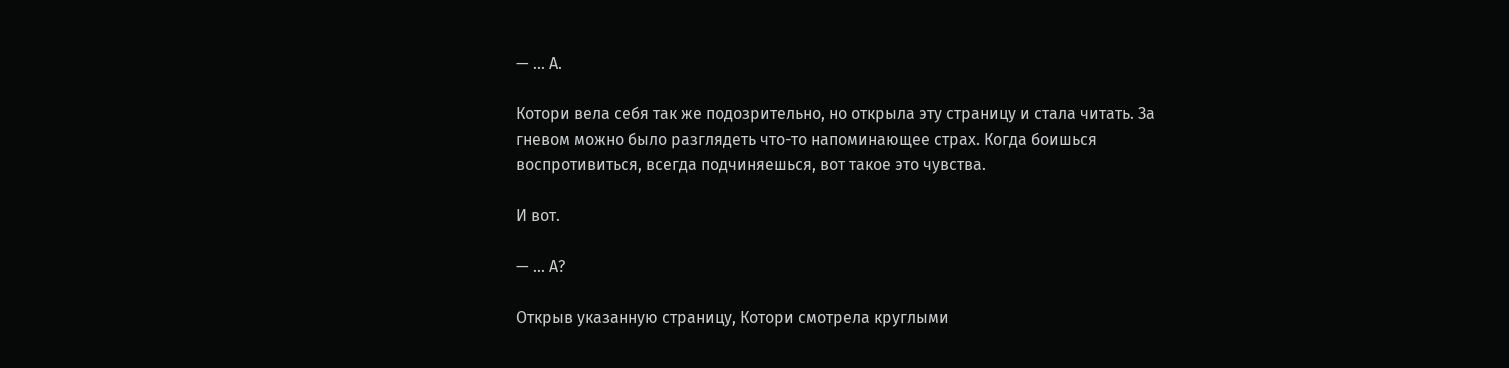— ... А.

Котори вела себя так же подозрительно, но открыла эту страницу и стала читать. За гневом можно было разглядеть что-то напоминающее страх. Когда боишься воспротивиться, всегда подчиняешься, вот такое это чувства.

И вот.

— ... А?

Открыв указанную страницу, Котори смотрела круглыми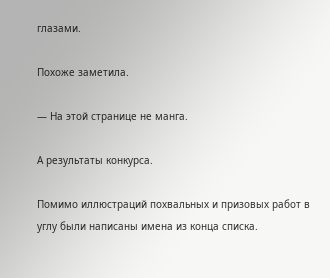глазами.

Похоже заметила.

— На этой странице не манга.

А результаты конкурса.

Помимо иллюстраций похвальных и призовых работ в углу были написаны имена из конца списка.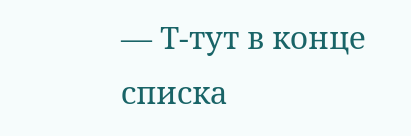— Т-тут в конце списка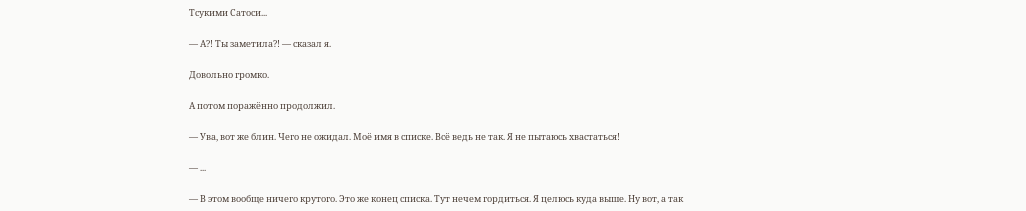Тсукими Сатоси...

— А?! Ты заметила?! — сказал я.

Довольно громко.

А потом поражённо продолжил.

— Ува, вот же блин. Чего не ожидал. Моё имя в списке. Всё ведь не так. Я не пытаюсь хвастаться!

— ...

— В этом вообще ничего крутого. Это же конец списка. Тут нечем гордиться. Я целюсь куда выше. Ну вот, а так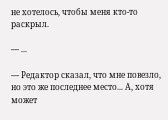не хотелось, чтобы меня кто-то раскрыл.

— ...

— Редактор сказал, что мне повезло, но это же последнее место... А, хотя может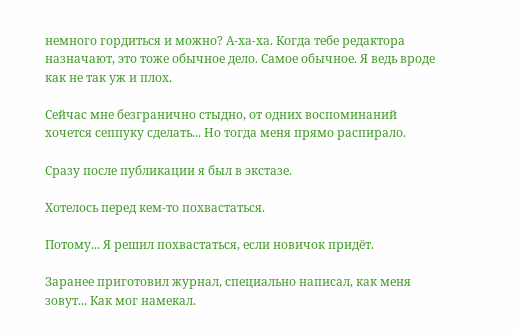немного гордиться и можно? А-ха-ха. Когда тебе редактора назначают, это тоже обычное дело. Самое обычное. Я ведь вроде как не так уж и плох.

Сейчас мне безгранично стыдно, от одних воспоминаний хочется сеппуку сделать... Но тогда меня прямо распирало.

Сразу после публикации я был в экстазе.

Хотелось перед кем-то похвастаться.

Потому... Я решил похвастаться, если новичок придёт.

Заранее приготовил журнал, специально написал, как меня зовут... Как мог намекал.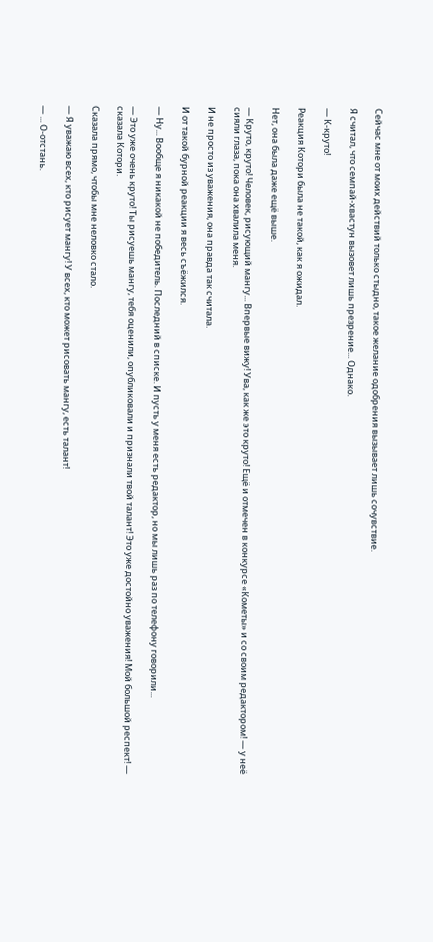Сейчас мне от моих действий только стыдно, такое желание одобрения вызывает лишь сочувствие.

Я считал, что семпай-хвастун вызовет лишь презрение... Однако.

— К-круто!

Реакция Котори была не такой, как я ожидал.

Нет, она была даже ещё выше.

— Круто, круто! Человек, рисующий мангу... Впервые вижу! Ува, как же это круто! Ещё и отмечен в конкурсе «Кометы» и со своим редактором! — у неё сияли глаза, пока она хвалила меня.

И не просто из уважения, она правда так считала.

И от такой бурной реакции я весь съёжился.

— Ну... Вообще я никакой не победитель. Последний в списке. И пусть у меня есть редактор, но мы лишь раз по телефону говорили...

— Это уже очень круто! Ты рисуешь мангу, тебя оценили, опубликовали и признали твой талант! Это уже достойно уважения! Мой большой респект! — сказала Котори.

Сказала прямо, чтобы мне неловко стало.

— Я уважаю всех, кто рисует мангу! У всех, кто может рисовать мангу, есть талант!

— ... О-отстань.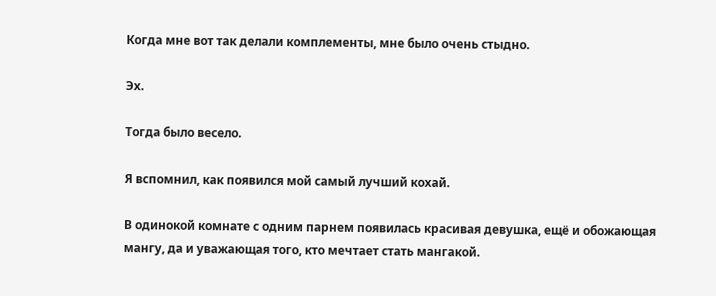Когда мне вот так делали комплементы, мне было очень стыдно.

Эх.

Тогда было весело.

Я вспомнил, как появился мой самый лучший кохай.

В одинокой комнате с одним парнем появилась красивая девушка, ещё и обожающая мангу, да и уважающая того, кто мечтает стать мангакой.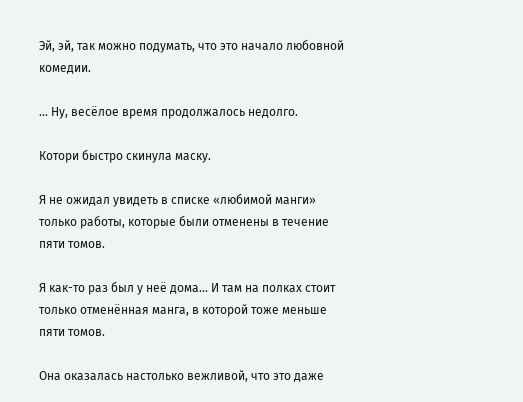Эй, эй, так можно подумать, что это начало любовной комедии.

... Ну, весёлое время продолжалось недолго.

Котори быстро скинула маску.

Я не ожидал увидеть в списке «любимой манги» только работы, которые были отменены в течение пяти томов.

Я как-то раз был у неё дома... И там на полках стоит только отменённая манга, в которой тоже меньше пяти томов.

Она оказалась настолько вежливой, что это даже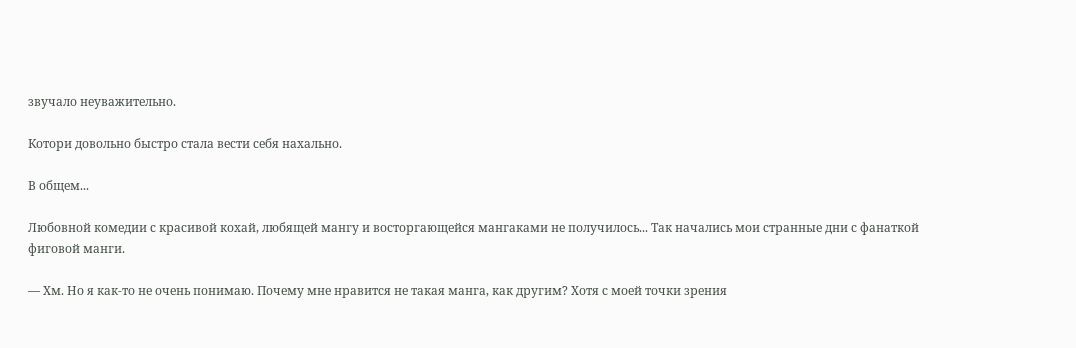звучало неуважительно.

Котори довольно быстро стала вести себя нахально.

В общем...

Любовной комедии с красивой кохай, любящей мангу и восторгающейся мангаками не получилось... Так начались мои странные дни с фанаткой фиговой манги.

— Хм. Но я как-то не очень понимаю. Почему мне нравится не такая манга, как другим? Хотя с моей точки зрения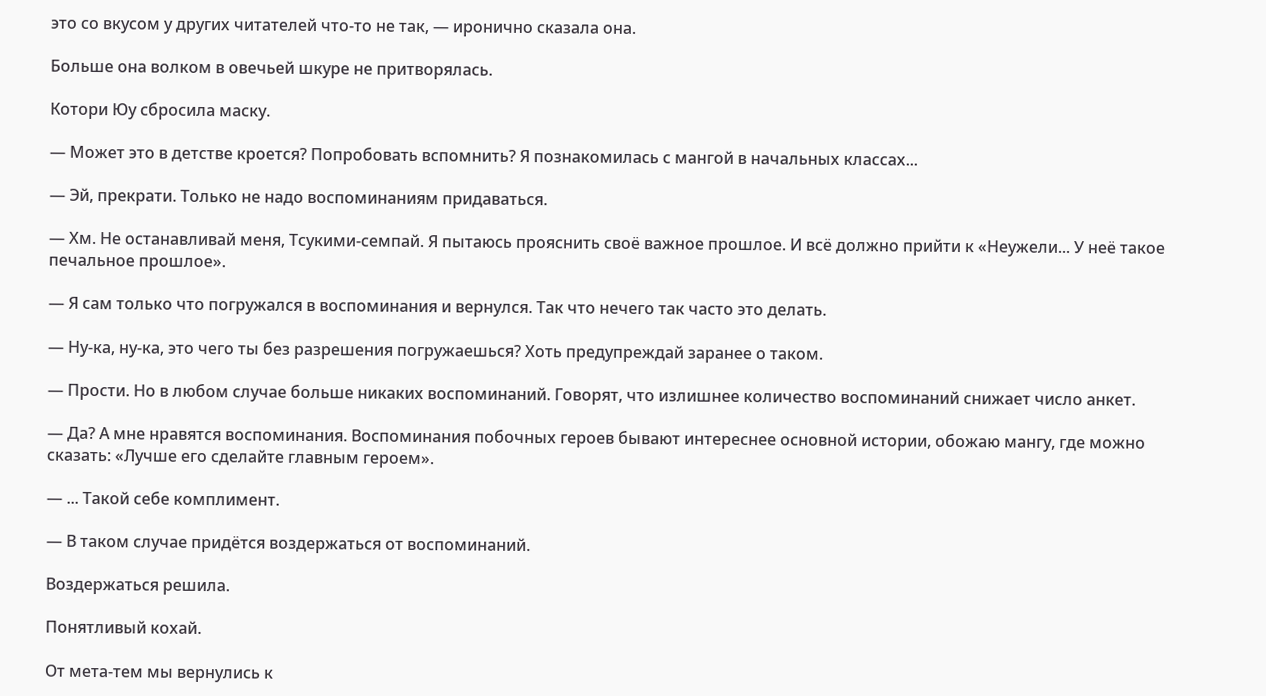это со вкусом у других читателей что-то не так, — иронично сказала она.

Больше она волком в овечьей шкуре не притворялась.

Котори Юу сбросила маску.

— Может это в детстве кроется? Попробовать вспомнить? Я познакомилась с мангой в начальных классах...

— Эй, прекрати. Только не надо воспоминаниям придаваться.

— Хм. Не останавливай меня, Тсукими-семпай. Я пытаюсь прояснить своё важное прошлое. И всё должно прийти к «Неужели... У неё такое печальное прошлое».

— Я сам только что погружался в воспоминания и вернулся. Так что нечего так часто это делать.

— Ну-ка, ну-ка, это чего ты без разрешения погружаешься? Хоть предупреждай заранее о таком.

— Прости. Но в любом случае больше никаких воспоминаний. Говорят, что излишнее количество воспоминаний снижает число анкет.

— Да? А мне нравятся воспоминания. Воспоминания побочных героев бывают интереснее основной истории, обожаю мангу, где можно сказать: «Лучше его сделайте главным героем».

— ... Такой себе комплимент.

— В таком случае придётся воздержаться от воспоминаний.

Воздержаться решила.

Понятливый кохай.

От мета-тем мы вернулись к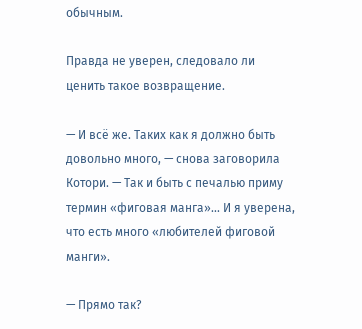обычным.

Правда не уверен, следовало ли ценить такое возвращение.

— И всё же. Таких как я должно быть довольно много, — снова заговорила Котори. — Так и быть с печалью приму термин «фиговая манга»... И я уверена, что есть много «любителей фиговой манги».

— Прямо так?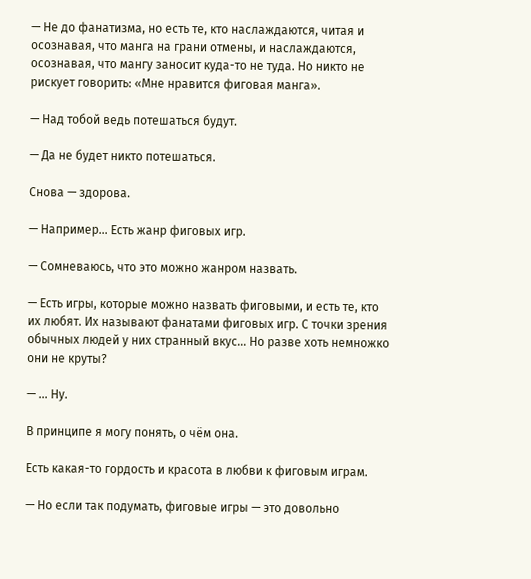— Не до фанатизма, но есть те, кто наслаждаются, читая и осознавая, что манга на грани отмены, и наслаждаются, осознавая, что мангу заносит куда-то не туда. Но никто не рискует говорить: «Мне нравится фиговая манга».

— Над тобой ведь потешаться будут.

— Да не будет никто потешаться.

Снова — здорова.

— Например... Есть жанр фиговых игр.

— Сомневаюсь, что это можно жанром назвать.

— Есть игры, которые можно назвать фиговыми, и есть те, кто их любят. Их называют фанатами фиговых игр. С точки зрения обычных людей у них странный вкус... Но разве хоть немножко они не круты?

— ... Ну.

В принципе я могу понять, о чём она.

Есть какая-то гордость и красота в любви к фиговым играм.

— Но если так подумать, фиговые игры — это довольно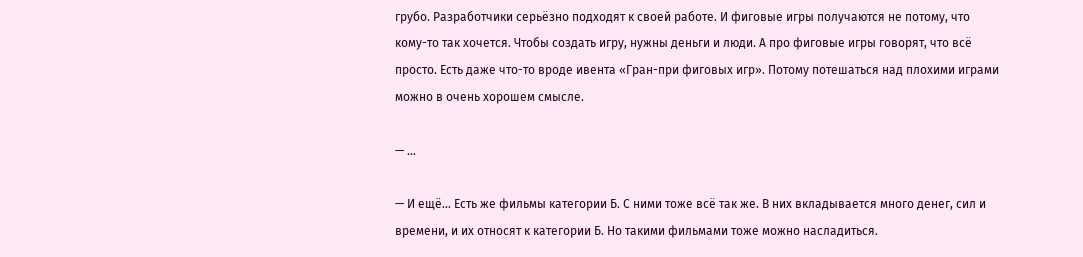грубо. Разработчики серьёзно подходят к своей работе. И фиговые игры получаются не потому, что кому-то так хочется. Чтобы создать игру, нужны деньги и люди. А про фиговые игры говорят, что всё просто. Есть даже что-то вроде ивента «Гран-при фиговых игр». Потому потешаться над плохими играми можно в очень хорошем смысле.

— ...

— И ещё... Есть же фильмы категории Б. С ними тоже всё так же. В них вкладывается много денег, сил и времени, и их относят к категории Б. Но такими фильмами тоже можно насладиться.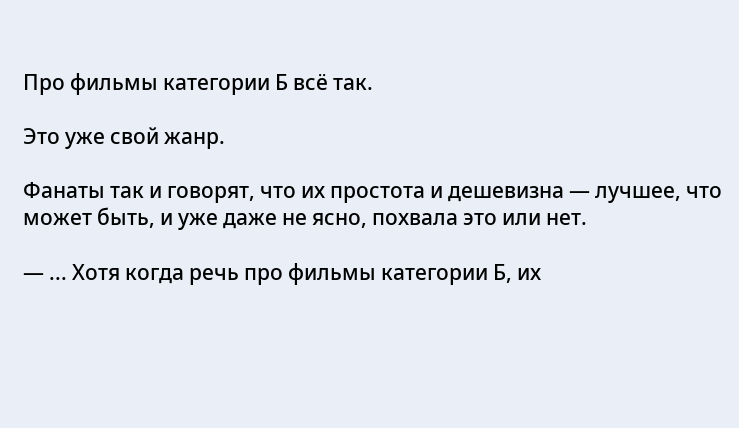Про фильмы категории Б всё так.

Это уже свой жанр.

Фанаты так и говорят, что их простота и дешевизна — лучшее, что может быть, и уже даже не ясно, похвала это или нет.

— ... Хотя когда речь про фильмы категории Б, их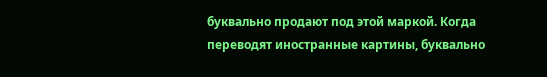буквально продают под этой маркой. Когда переводят иностранные картины, буквально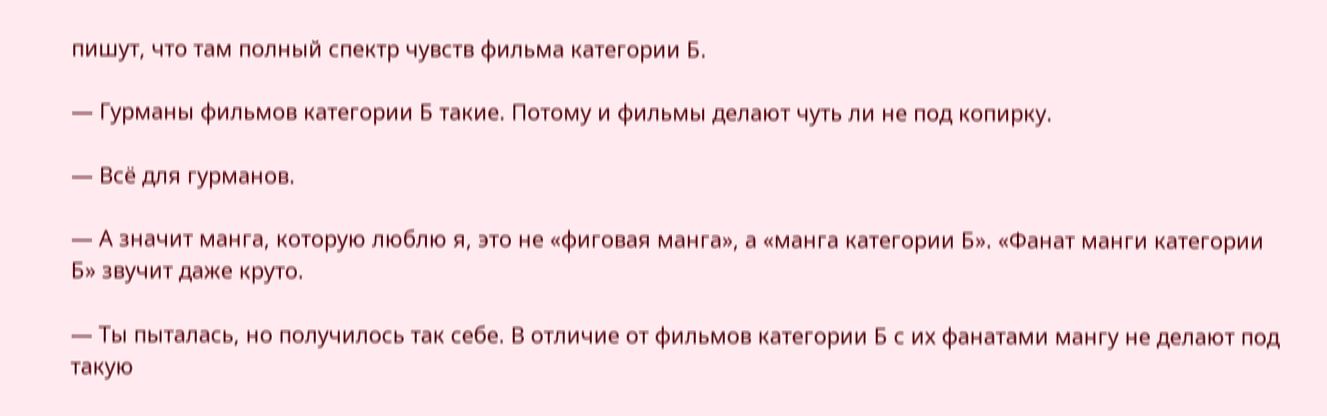пишут, что там полный спектр чувств фильма категории Б.

— Гурманы фильмов категории Б такие. Потому и фильмы делают чуть ли не под копирку.

— Всё для гурманов.

— А значит манга, которую люблю я, это не «фиговая манга», а «манга категории Б». «Фанат манги категории Б» звучит даже круто.

— Ты пыталась, но получилось так себе. В отличие от фильмов категории Б с их фанатами мангу не делают под такую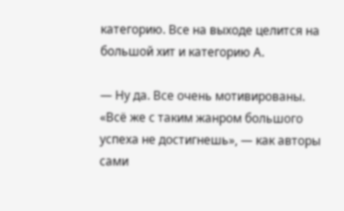категорию. Все на выходе целится на большой хит и категорию А.

— Ну да. Все очень мотивированы. «Всё же с таким жанром большого успеха не достигнешь», — как авторы сами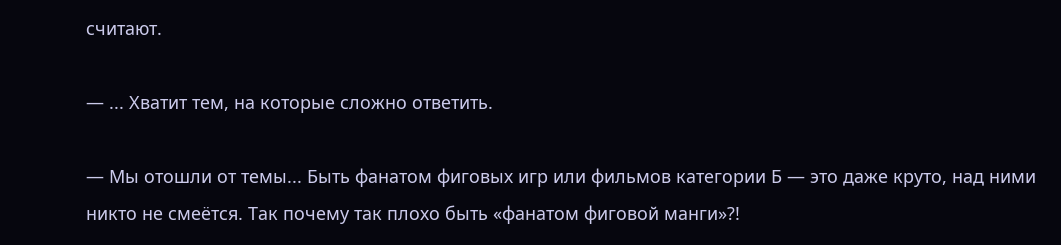считают.

— ... Хватит тем, на которые сложно ответить.

— Мы отошли от темы... Быть фанатом фиговых игр или фильмов категории Б — это даже круто, над ними никто не смеётся. Так почему так плохо быть «фанатом фиговой манги»?!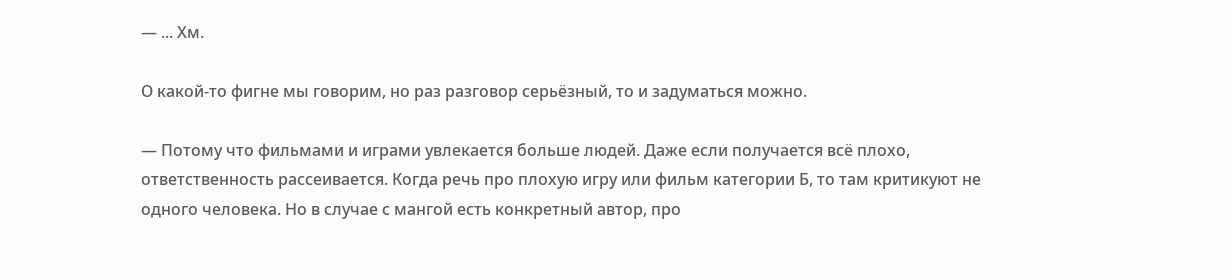— ... Хм.

О какой-то фигне мы говорим, но раз разговор серьёзный, то и задуматься можно.

— Потому что фильмами и играми увлекается больше людей. Даже если получается всё плохо, ответственность рассеивается. Когда речь про плохую игру или фильм категории Б, то там критикуют не одного человека. Но в случае с мангой есть конкретный автор, про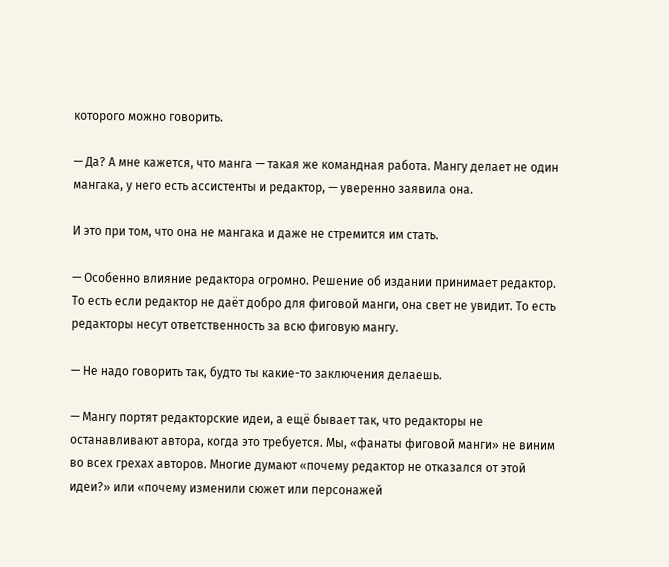которого можно говорить.

— Да? А мне кажется, что манга — такая же командная работа. Мангу делает не один мангака, у него есть ассистенты и редактор, — уверенно заявила она.

И это при том, что она не мангака и даже не стремится им стать.

— Особенно влияние редактора огромно. Решение об издании принимает редактор. То есть если редактор не даёт добро для фиговой манги, она свет не увидит. То есть редакторы несут ответственность за всю фиговую мангу.

— Не надо говорить так, будто ты какие-то заключения делаешь.

— Мангу портят редакторские идеи, а ещё бывает так, что редакторы не останавливают автора, когда это требуется. Мы, «фанаты фиговой манги» не виним во всех грехах авторов. Многие думают «почему редактор не отказался от этой идеи?» или «почему изменили сюжет или персонажей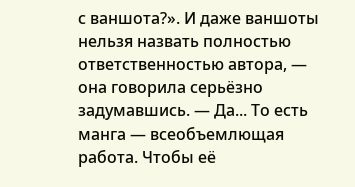с ваншота?». И даже ваншоты нельзя назвать полностью ответственностью автора, — она говорила серьёзно задумавшись. — Да... То есть манга — всеобъемлющая работа. Чтобы её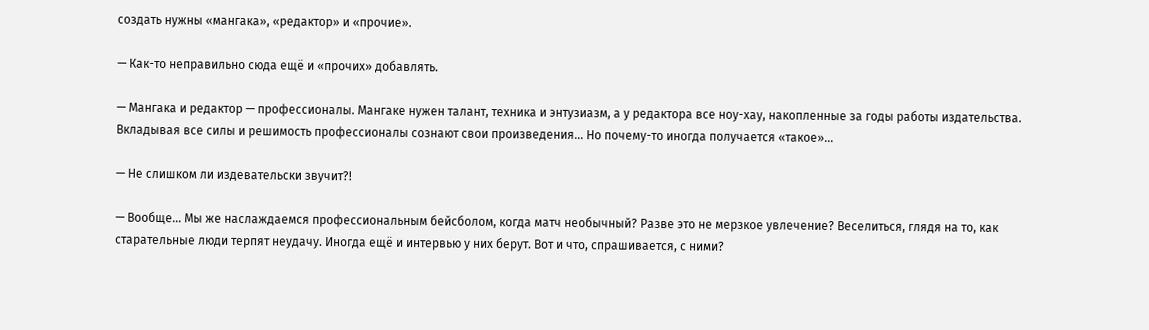создать нужны «мангака», «редактор» и «прочие».

— Как-то неправильно сюда ещё и «прочих» добавлять.

— Мангака и редактор — профессионалы. Мангаке нужен талант, техника и энтузиазм, а у редактора все ноу-хау, накопленные за годы работы издательства. Вкладывая все силы и решимость профессионалы сознают свои произведения... Но почему-то иногда получается «такое»...

— Не слишком ли издевательски звучит?!

— Вообще... Мы же наслаждаемся профессиональным бейсболом, когда матч необычный? Разве это не мерзкое увлечение? Веселиться, глядя на то, как старательные люди терпят неудачу. Иногда ещё и интервью у них берут. Вот и что, спрашивается, с ними?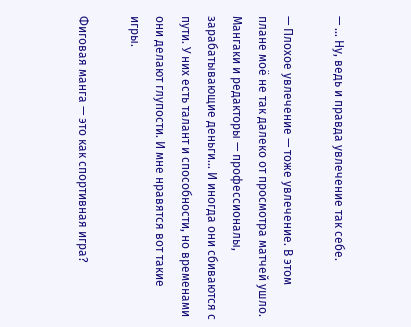— ... Ну, ведь и правда увлечение так себе.

— Плохое увлечение — тоже увлечение. В этом плане моё не так далеко от просмотра матчей ушло. Мангаки и редакторы — профессионалы, зарабатывающие деньги... И иногда они сбиваются с пути. У них есть талант и способности, но временами они делают глупости. И мне нравятся вот такие игры.

Фиговая манга — это как спортивная игра?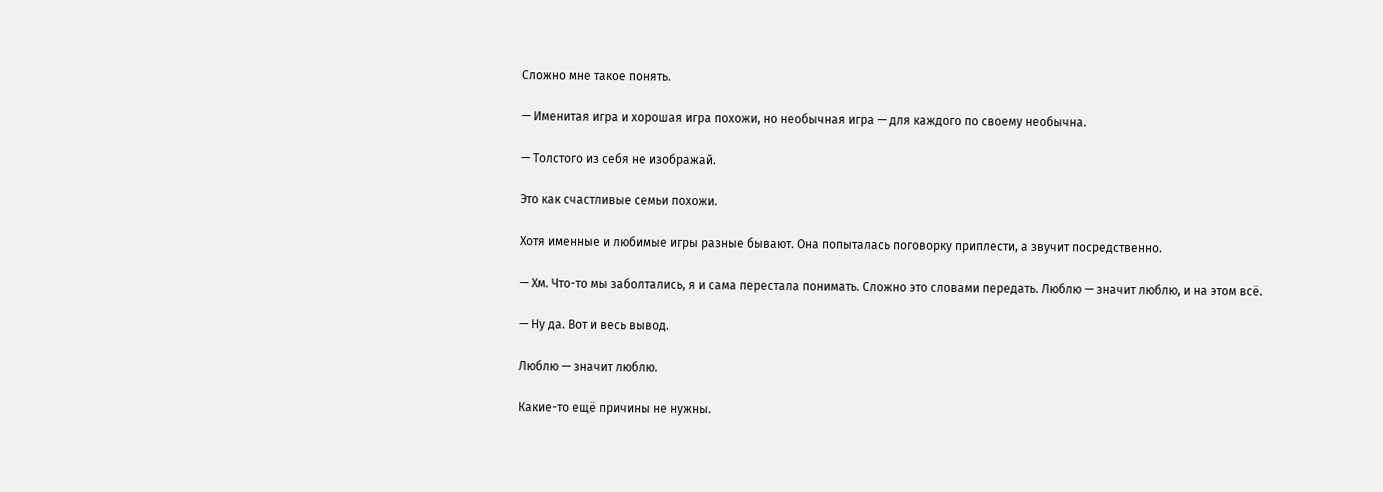Сложно мне такое понять.

— Именитая игра и хорошая игра похожи, но необычная игра — для каждого по своему необычна.

— Толстого из себя не изображай.

Это как счастливые семьи похожи.

Хотя именные и любимые игры разные бывают. Она попыталась поговорку приплести, а звучит посредственно.

— Хм. Что-то мы заболтались, я и сама перестала понимать. Сложно это словами передать. Люблю — значит люблю, и на этом всё.

— Ну да. Вот и весь вывод.

Люблю — значит люблю.

Какие-то ещё причины не нужны.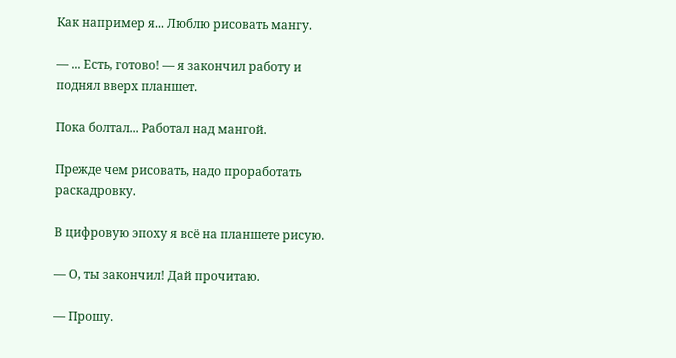Как например я... Люблю рисовать мангу.

— ... Есть, готово! — я закончил работу и поднял вверх планшет.

Пока болтал... Работал над мангой.

Прежде чем рисовать, надо проработать раскадровку.

В цифровую эпоху я всё на планшете рисую.

— О, ты закончил! Дай прочитаю.

— Прошу.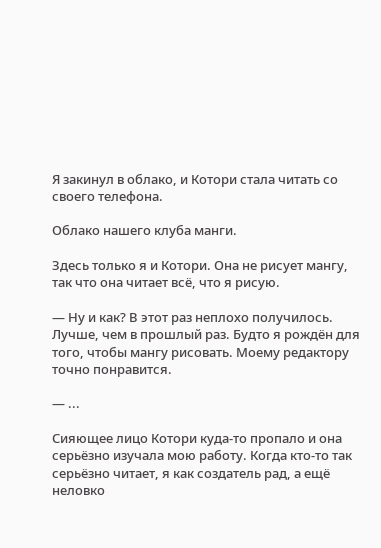Я закинул в облако, и Котори стала читать со своего телефона.

Облако нашего клуба манги.

Здесь только я и Котори. Она не рисует мангу, так что она читает всё, что я рисую.

— Ну и как? В этот раз неплохо получилось. Лучше, чем в прошлый раз. Будто я рождён для того, чтобы мангу рисовать. Моему редактору точно понравится.

— ...

Сияющее лицо Котори куда-то пропало и она серьёзно изучала мою работу. Когда кто-то так серьёзно читает, я как создатель рад, а ещё неловко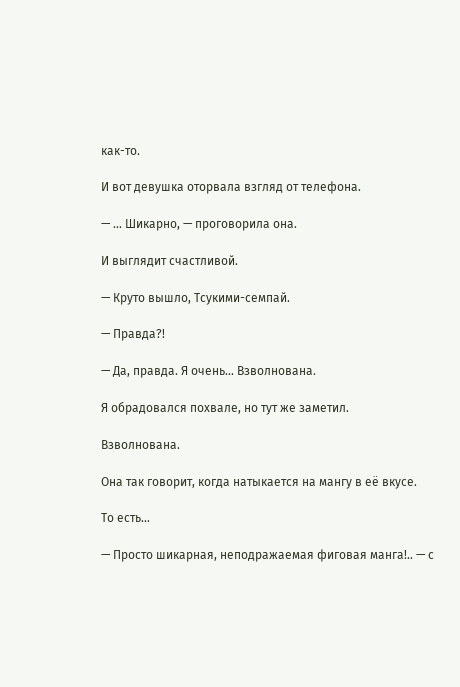как-то.

И вот девушка оторвала взгляд от телефона.

— ... Шикарно, — проговорила она.

И выглядит счастливой.

— Круто вышло, Тсукими-семпай.

— Правда?!

— Да, правда. Я очень... Взволнована.

Я обрадовался похвале, но тут же заметил.

Взволнована.

Она так говорит, когда натыкается на мангу в её вкусе.

То есть...

— Просто шикарная, неподражаемая фиговая манга!.. — с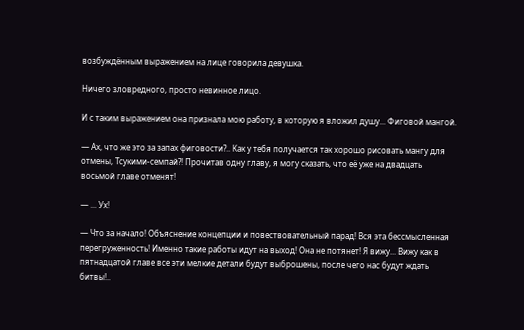возбуждённым выражением на лице говорила девушка.

Ничего зловредного, просто невинное лицо.

И с таким выражением она признала мою работу, в которую я вложил душу... Фиговой мангой.

— Ах, что же это за запах фиговости?.. Как у тебя получается так хорошо рисовать мангу для отмены, Тсукими-семпай?! Прочитав одну главу, я могу сказать, что её уже на двадцать восьмой главе отменят!

— ... Ух!

— Что за начало! Объяснение концепции и повествовательный парад! Вся эта бессмысленная перегруженность! Именно такие работы идут на выход! Она не потянет! Я вижу... Вижу как в пятнадцатой главе все эти мелкие детали будут выброшены, после чего нас будут ждать битвы!..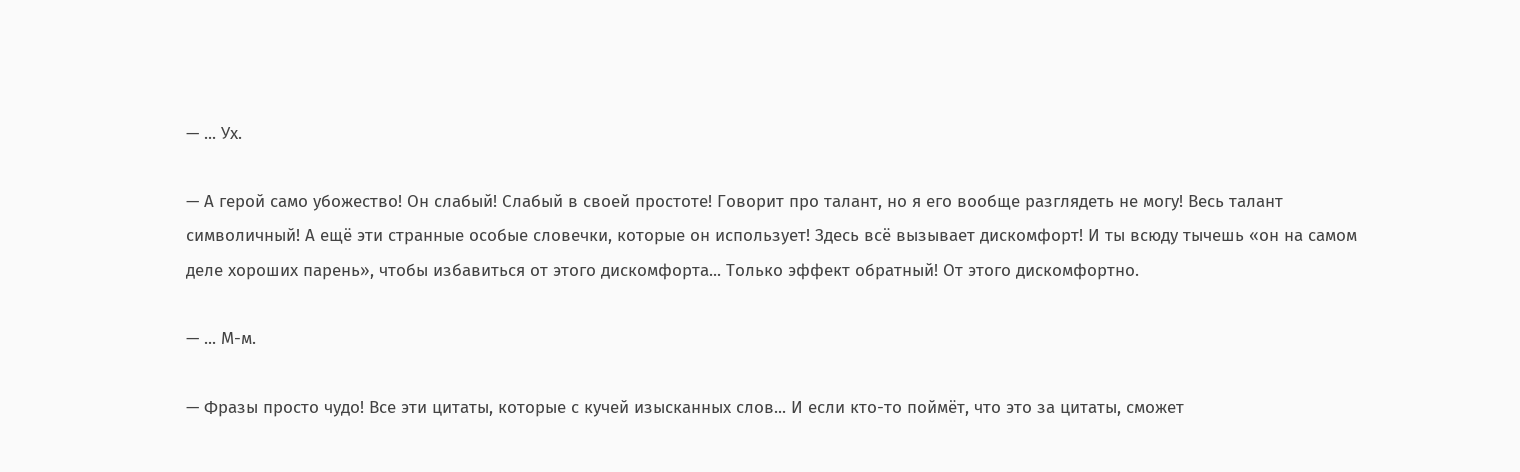— ... Ух.

— А герой само убожество! Он слабый! Слабый в своей простоте! Говорит про талант, но я его вообще разглядеть не могу! Весь талант символичный! А ещё эти странные особые словечки, которые он использует! Здесь всё вызывает дискомфорт! И ты всюду тычешь «он на самом деле хороших парень», чтобы избавиться от этого дискомфорта... Только эффект обратный! От этого дискомфортно.

— ... М-м.

— Фразы просто чудо! Все эти цитаты, которые с кучей изысканных слов... И если кто-то поймёт, что это за цитаты, сможет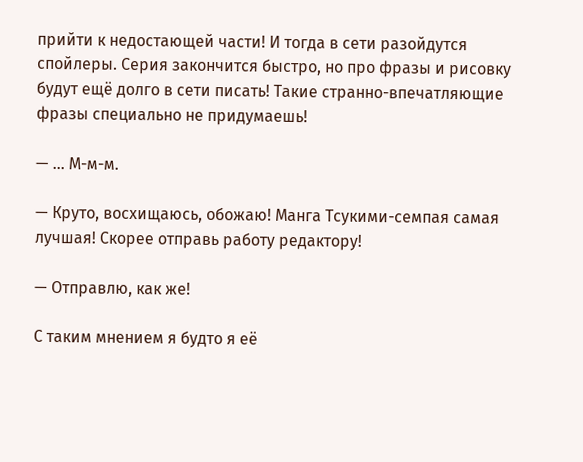прийти к недостающей части! И тогда в сети разойдутся спойлеры. Серия закончится быстро, но про фразы и рисовку будут ещё долго в сети писать! Такие странно-впечатляющие фразы специально не придумаешь!

— ... М-м-м.

— Круто, восхищаюсь, обожаю! Манга Тсукими-семпая самая лучшая! Скорее отправь работу редактору!

— Отправлю, как же!

С таким мнением я будто я её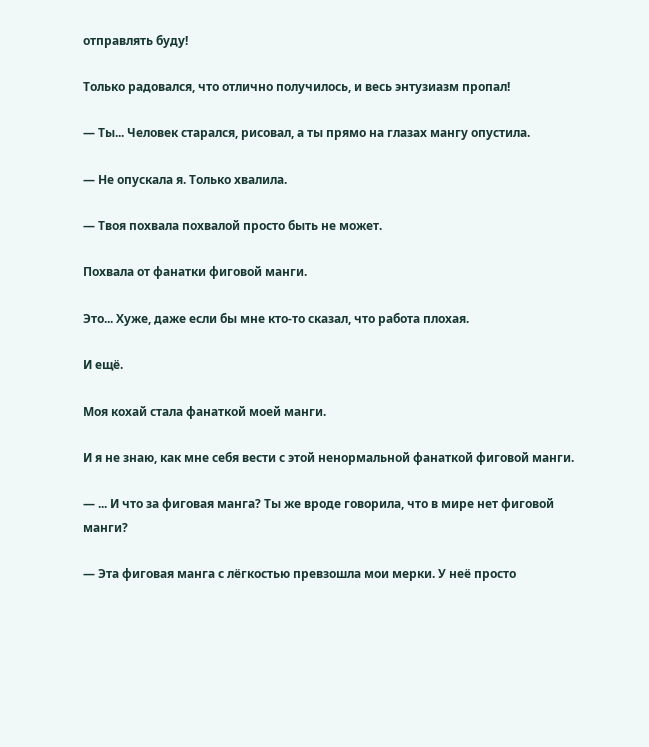отправлять буду!

Только радовался, что отлично получилось, и весь энтузиазм пропал!

— Ты... Человек старался, рисовал, а ты прямо на глазах мангу опустила.

— Не опускала я. Только хвалила.

— Твоя похвала похвалой просто быть не может.

Похвала от фанатки фиговой манги.

Это... Хуже, даже если бы мне кто-то сказал, что работа плохая.

И ещё.

Моя кохай стала фанаткой моей манги.

И я не знаю, как мне себя вести с этой ненормальной фанаткой фиговой манги.

— ... И что за фиговая манга? Ты же вроде говорила, что в мире нет фиговой манги?

— Эта фиговая манга с лёгкостью превзошла мои мерки. У неё просто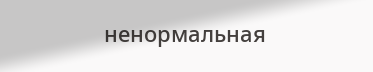ненормальная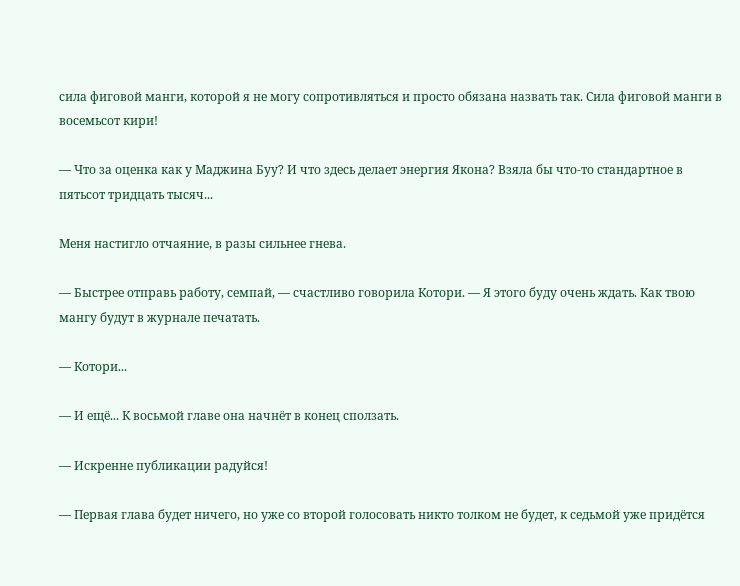сила фиговой манги, которой я не могу сопротивляться и просто обязана назвать так. Сила фиговой манги в восемьсот кири!

— Что за оценка как у Маджина Буу? И что здесь делает энергия Якона? Взяла бы что-то стандартное в пятьсот тридцать тысяч...

Меня настигло отчаяние, в разы сильнее гнева.

— Быстрее отправь работу, семпай, — счастливо говорила Котори. — Я этого буду очень ждать. Как твою мангу будут в журнале печатать.

— Котори...

— И ещё... К восьмой главе она начнёт в конец сползать.

— Искренне публикации радуйся!

— Первая глава будет ничего, но уже со второй голосовать никто толком не будет, к седьмой уже придётся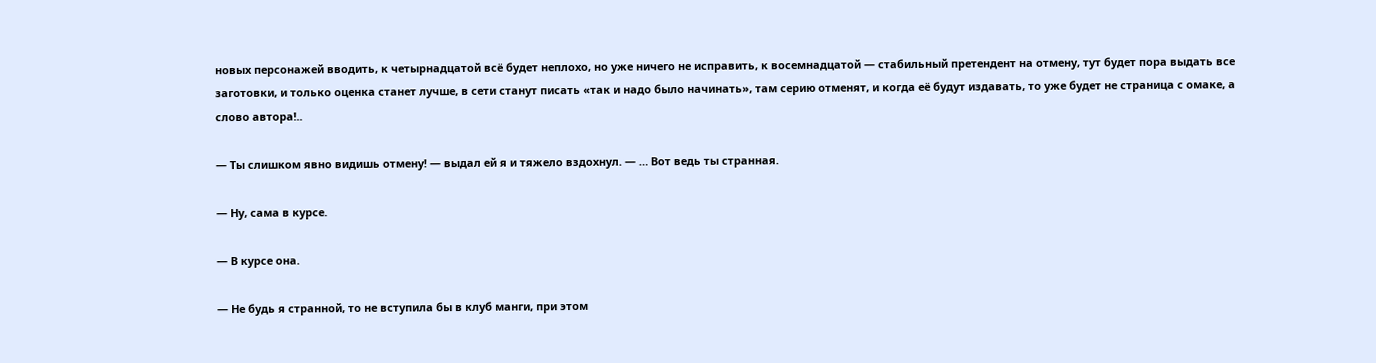новых персонажей вводить, к четырнадцатой всё будет неплохо, но уже ничего не исправить, к восемнадцатой — стабильный претендент на отмену, тут будет пора выдать все заготовки, и только оценка станет лучше, в сети станут писать «так и надо было начинать», там серию отменят, и когда её будут издавать, то уже будет не страница с омаке, а слово автора!..

— Ты слишком явно видишь отмену! — выдал ей я и тяжело вздохнул. — … Вот ведь ты странная.

— Ну, сама в курсе.

— В курсе она.

— Не будь я странной, то не вступила бы в клуб манги, при этом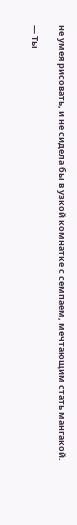не умея рисовать, и не сидела бы в узкой комнатке с семпаем, мечтающим стать мангакой.

— Ты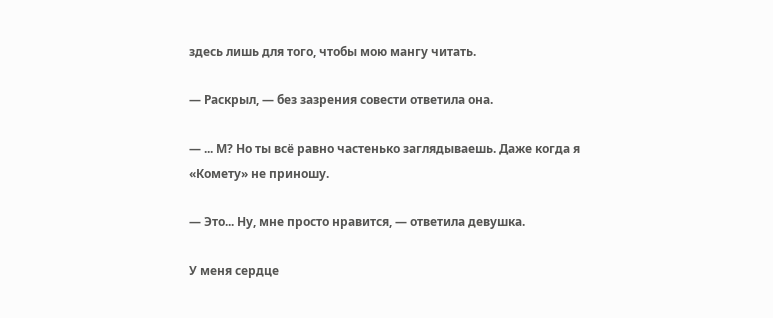здесь лишь для того, чтобы мою мангу читать.

— Раскрыл, — без зазрения совести ответила она.

— ... М? Но ты всё равно частенько заглядываешь. Даже когда я «Комету» не приношу.

— Это... Ну, мне просто нравится, — ответила девушка.

У меня сердце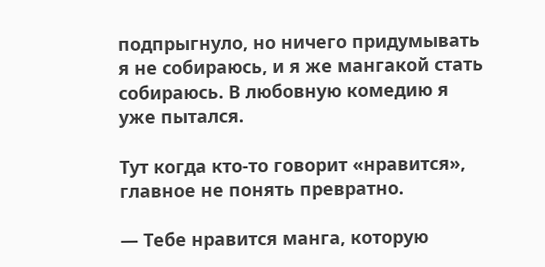подпрыгнуло, но ничего придумывать я не собираюсь, и я же мангакой стать собираюсь. В любовную комедию я уже пытался.

Тут когда кто-то говорит «нравится», главное не понять превратно.

— Тебе нравится манга, которую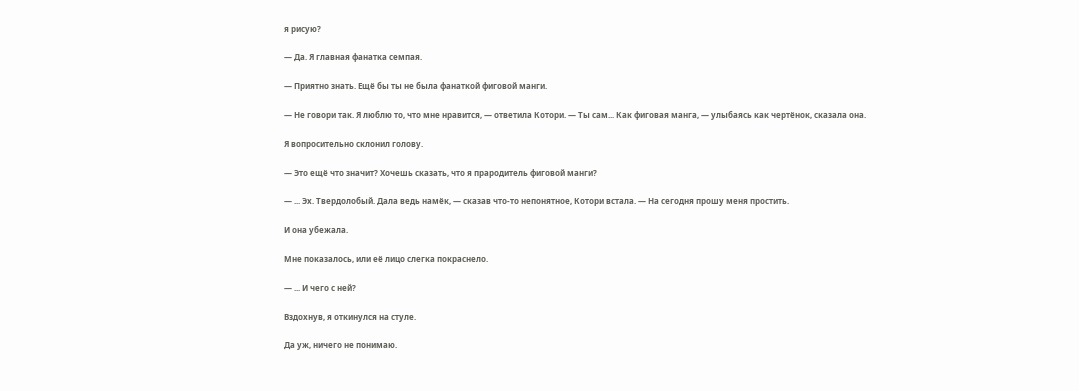я рисую?

— Да. Я главная фанатка семпая.

— Приятно знать. Ещё бы ты не была фанаткой фиговой манги.

— Не говори так. Я люблю то, что мне нравится, — ответила Котори. — Ты сам... Как фиговая манга, — улыбаясь как чертёнок, сказала она.

Я вопросительно склонил голову.

— Это ещё что значит? Хочешь сказать, что я прародитель фиговой манги?

— ... Эх. Твердолобый. Дала ведь намёк, — сказав что-то непонятное, Котори встала. — На сегодня прошу меня простить.

И она убежала.

Мне показалось, или её лицо слегка покраснело.

— ... И чего с ней?

Вздохнув, я откинулся на стуле.

Да уж, ничего не понимаю.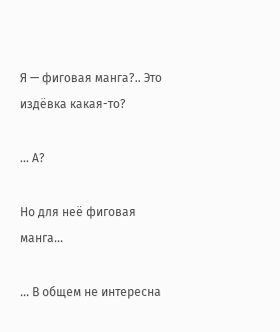Я — фиговая манга?.. Это издёвка какая-то?

... А?

Но для неё фиговая манга...

... В общем не интересна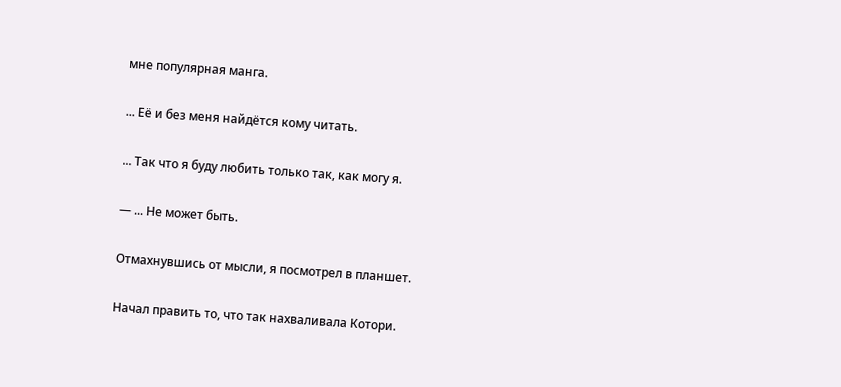мне популярная манга.

... Её и без меня найдётся кому читать.

... Так что я буду любить только так, как могу я.

— ... Не может быть.

Отмахнувшись от мысли, я посмотрел в планшет.

Начал править то, что так нахваливала Котори.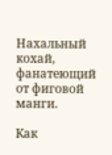Нахальный кохай, фанатеющий от фиговой манги.

Как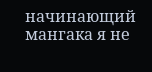начинающий мангака я не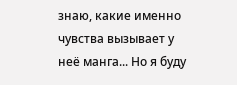знаю, какие именно чувства вызывает у неё манга... Но я буду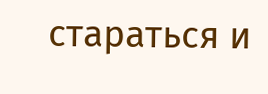стараться и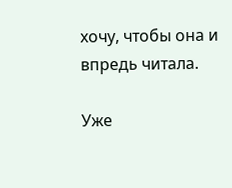хочу, чтобы она и впредь читала.

Уже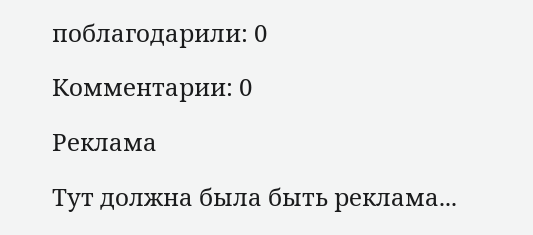поблагодарили: 0

Комментарии: 0

Реклама

Тут должна была быть реклама...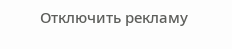Отключить рекламу